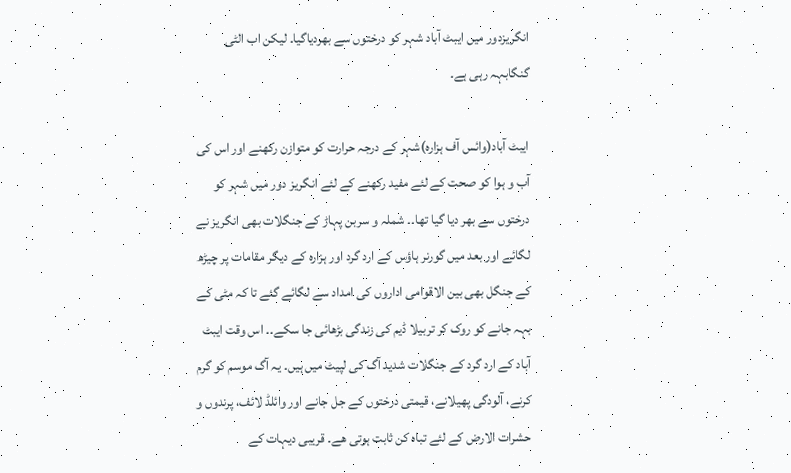انگریزدور میں ایبٹ آباد شہر کو درختوں سے بھردیاگیا۔ لیکن اب الٹی گنگابہہ رہی ہے۔

ایبٹ آباد(وائس آف ہزارہ)شہر کے درجہ حرارت کو متوازن رکھنے اور اس کی آب و ہوا کو صحت کے لئے مفید رکھنے کے لئے انگریز دور میں شہر کو درختوں سے بھر دیا گیا تھا۔۔ شملہ و سربن پہاڑ کے جنگلات بھی انگریز نے لگائے اور بعد میں گورنر ہاؤس کے ارد گرد اور ہزارہ کے دیگر مقامات پر چیڑھ کے جنگل بھی بین الاقوامی اداروں کی امداد سے لگائے گئے تا کہ مٹی کے بہہ جانے کو روک کر تربیلا ڈیم کی زندگی بڑھائی جا سکے۔۔ اس وقت ایبٹ آباد کے ارد گرد کے جنگلات شدید آگ کی لپیٹ میں ہیں۔ یہ آگ موسم کو گرم کرنے، آلودگی پھیلانے، قیمتی درختوں کے جل جانے اور وائلڈ لائف، پرندوں و حشرات الارض کے لئے تباہ کن ثابت ہوتی ھے۔ قریبی دیہات کے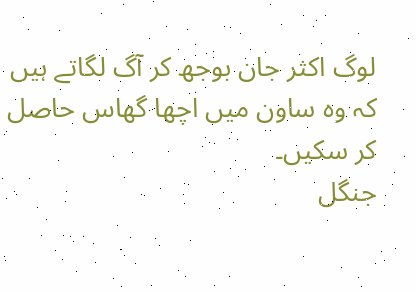لوگ اکثر جان بوجھ کر آگ لگاتے ہیں کہ وہ ساون میں اچھا گھاس حاصل کر سکیں۔
جنگل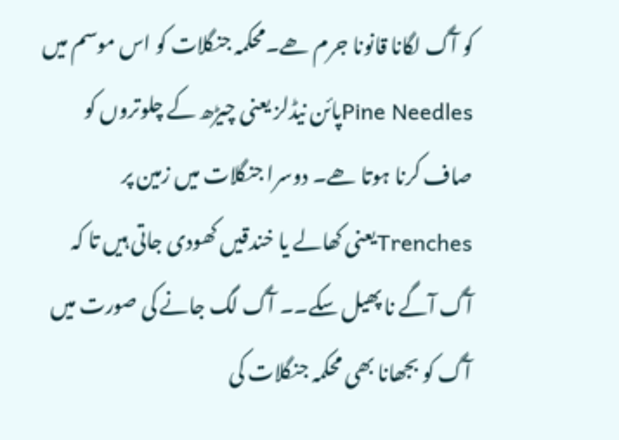کو آگ لگانا قانونا جرم ھے۔محکمہ جنگلات کو اس موسم میں Pine Needlesپائن نیڈلز یعنی چیڑھ کے چلوتروں کو صاف کرنا ہوتا ھے۔ دوسرا جنگلات میں زمین پر Trenchesیعنی کھالے یا خندقیں کھودی جاتی ہیں تا کہ آگ آگے نا پھیل سکے۔۔ آگ لگ جانے کی صورت میں آگ کو بجھانا بھی محکمہ جنگلات کی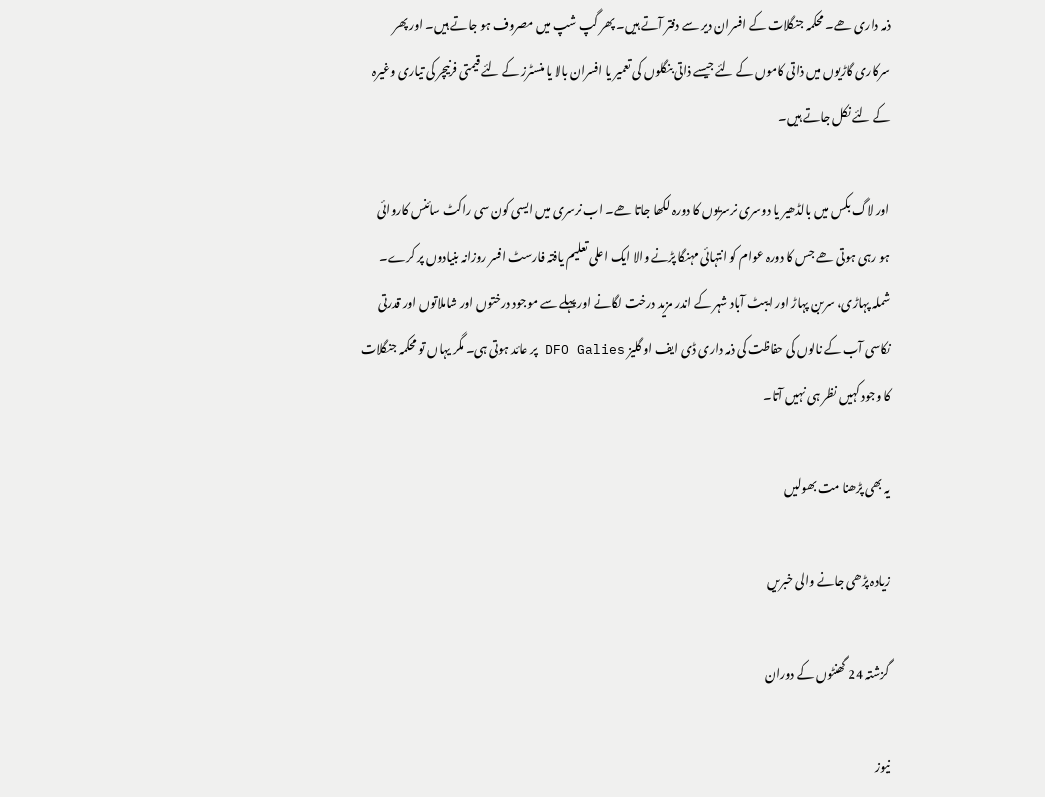ذمہ داری ھے۔ محکمہ جنگلات کے افسران دیر سے دفتر آتے ہیں۔ پھر گپ شپ میں مصروف ہو جاتے ہیں۔ اور پھر سرکاری گاڑیوں میں ذاتی کاموں کے لئے جیسے ذاتی بنگلوں کی تعمیر یا افسران بالا یا منسٹرز کے لئے قیمتی فرنیچر کی تیاری وغیرہ کے لئے نکل جاتے ہیں۔

اور لاگ بکس میں بالڈھیر یا دوسری نرسریوں کا دورہ لکھا جاتا ھے۔ اب نرسری میں ایسی کون سی راکٹ سائنس کاروائی ہو رہی ہوتی ھے جس کا دورہ عوام کو انتہائی مہنگا پڑنے والا ایک اعلی تعلیم یافتہ فارسٹ افسر روزانہ بنیادوں پر کرے۔ شملہ پہاڑی، سربن پہاڑ اور ایبٹ آباد شہر کے اندر مزید درخت لگانے اور پہلے سے موجود درختوں اور شاملاتوں اور قدرتی نکاسی آب کے نالوں کی حفاظت کی ذمہ داری ڈی ایف او گلیز DFO Galies پر عائد ہوتی ہی۔ مگر یہاں تو محکمہ جنگلات کا وجود کہیں نظر ہی نہیں آتا۔

یہ بھی پڑھنا مت بھولیں

زیادہ پڑھی جانے والی خبریں

گزشتہ 24 گھنٹوں کے دوران

نیوز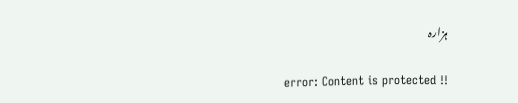ہزارہ

error: Content is protected !!